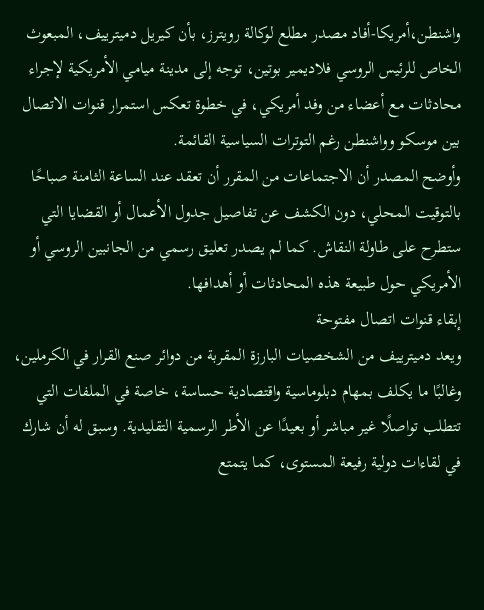واشنطن،أمريكا-أفاد مصدر مطلع لوكالة رويترز، بأن كيريل دميترييف، المبعوث الخاص للرئيس الروسي فلاديمير بوتين، توجه إلى مدينة ميامي الأمريكية لإجراء محادثات مع أعضاء من وفد أمريكي، في خطوة تعكس استمرار قنوات الاتصال بين موسكو وواشنطن رغم التوترات السياسية القائمة.
وأوضح المصدر أن الاجتماعات من المقرر أن تعقد عند الساعة الثامنة صباحًا بالتوقيت المحلي، دون الكشف عن تفاصيل جدول الأعمال أو القضايا التي ستطرح على طاولة النقاش. كما لم يصدر تعليق رسمي من الجانبين الروسي أو الأمريكي حول طبيعة هذه المحادثات أو أهدافها.
إبقاء قنوات اتصال مفتوحة
ويعد دميترييف من الشخصيات البارزة المقربة من دوائر صنع القرار في الكرملين، وغالبًا ما يكلف بمهام دبلوماسية واقتصادية حساسة، خاصة في الملفات التي تتطلب تواصلًا غير مباشر أو بعيدًا عن الأطر الرسمية التقليدية. وسبق له أن شارك في لقاءات دولية رفيعة المستوى، كما يتمتع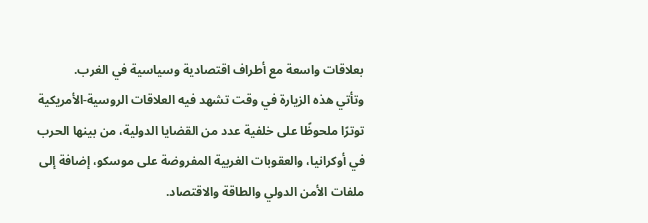بعلاقات واسعة مع أطراف اقتصادية وسياسية في الغرب.
وتأتي هذه الزيارة في وقت تشهد فيه العلاقات الروسية-الأمريكية توترًا ملحوظًا على خلفية عدد من القضايا الدولية، من بينها الحرب في أوكرانيا، والعقوبات الغربية المفروضة على موسكو، إضافة إلى ملفات الأمن الدولي والطاقة والاقتصاد.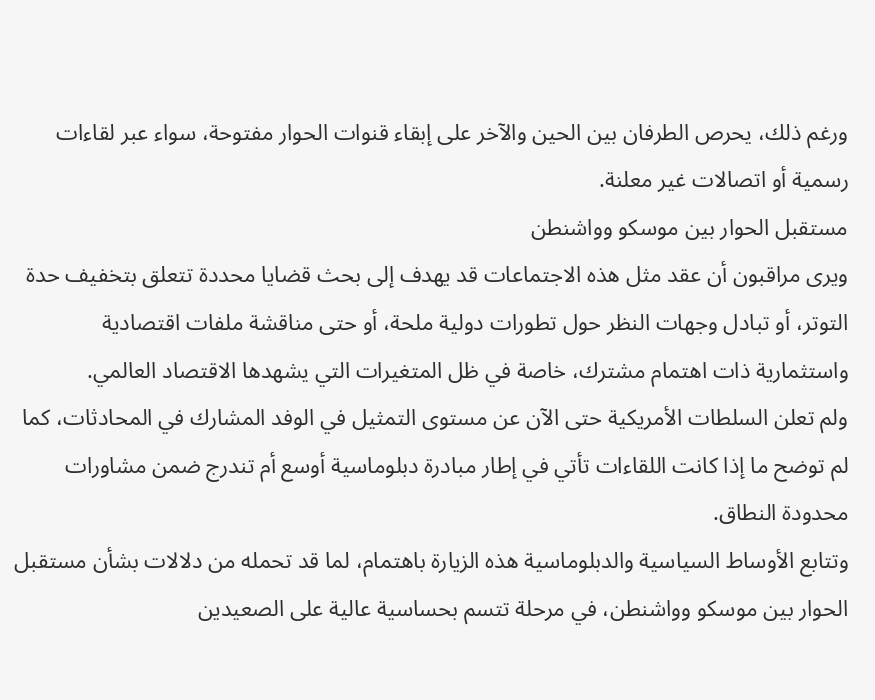ورغم ذلك، يحرص الطرفان بين الحين والآخر على إبقاء قنوات الحوار مفتوحة، سواء عبر لقاءات رسمية أو اتصالات غير معلنة.
مستقبل الحوار بين موسكو وواشنطن
ويرى مراقبون أن عقد مثل هذه الاجتماعات قد يهدف إلى بحث قضايا محددة تتعلق بتخفيف حدة التوتر، أو تبادل وجهات النظر حول تطورات دولية ملحة، أو حتى مناقشة ملفات اقتصادية واستثمارية ذات اهتمام مشترك، خاصة في ظل المتغيرات التي يشهدها الاقتصاد العالمي.
ولم تعلن السلطات الأمريكية حتى الآن عن مستوى التمثيل في الوفد المشارك في المحادثات، كما لم توضح ما إذا كانت اللقاءات تأتي في إطار مبادرة دبلوماسية أوسع أم تندرج ضمن مشاورات محدودة النطاق.
وتتابع الأوساط السياسية والدبلوماسية هذه الزيارة باهتمام، لما قد تحمله من دلالات بشأن مستقبل الحوار بين موسكو وواشنطن، في مرحلة تتسم بحساسية عالية على الصعيدين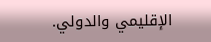الإقليمي والدولي.